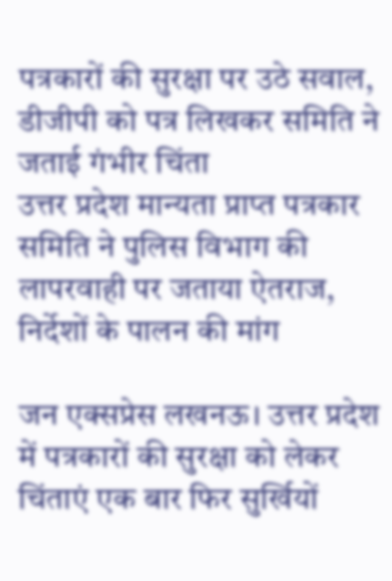पत्रकारों की सुरक्षा पर उठे सवाल, डीजीपी को पत्र लिखकर समिति ने जताई गंभीर चिंता
उत्तर प्रदेश मान्यता प्राप्त पत्रकार समिति ने पुलिस विभाग की लापरवाही पर जताया ऐतराज, निर्देशों के पालन की मांग

जन एक्सप्रेस लखनऊ। उत्तर प्रदेश में पत्रकारों की सुरक्षा को लेकर चिंताएं एक बार फिर सुर्खियों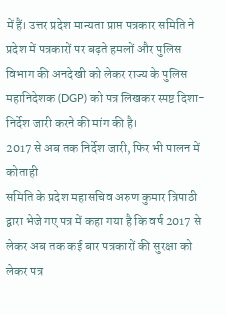में हैं। उत्तर प्रदेश मान्यता प्राप्त पत्रकार समिति ने प्रदेश में पत्रकारों पर बढ़ते हमलों और पुलिस विभाग की अनदेखी को लेकर राज्य के पुलिस महानिदेशक (DGP) को पत्र लिखकर स्पष्ट दिशा-निर्देश जारी करने की मांग की है।
2017 से अब तक निर्देश जारी, फिर भी पालन में कोताही
समिति के प्रदेश महासचिव अरुण कुमार त्रिपाठी द्वारा भेजे गए पत्र में कहा गया है कि वर्ष 2017 से लेकर अब तक कई बार पत्रकारों की सुरक्षा को लेकर पत्र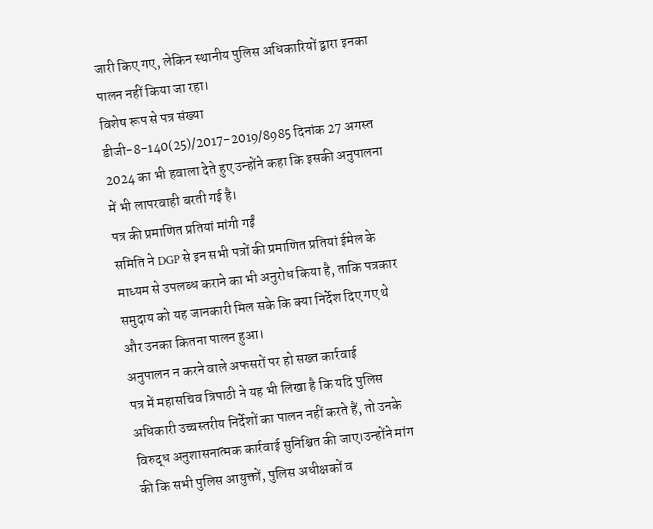जारी किए गए, लेकिन स्थानीय पुलिस अधिकारियों द्वारा इनका पालन नहीं किया जा रहा।
विशेष रूप से पत्र संख्या डीजी-8-140(25)/2017-2019/8985 दिनांक 27 अगस्त 2024 का भी हवाला देते हुए उन्होंने कहा कि इसकी अनुपालना में भी लापरवाही बरती गई है।
पत्र की प्रमाणित प्रतियां मांगी गईं
समिति ने DGP से इन सभी पत्रों की प्रमाणित प्रतियां ईमेल के माध्यम से उपलब्ध कराने का भी अनुरोध किया है, ताकि पत्रकार समुदाय को यह जानकारी मिल सके कि क्या निर्देश दिए गए थे और उनका कितना पालन हुआ।
अनुपालन न करने वाले अफसरों पर हो सख्त कार्रवाई
पत्र में महासचिव त्रिपाठी ने यह भी लिखा है कि यदि पुलिस अधिकारी उच्चस्तरीय निर्देशों का पालन नहीं करते हैं, तो उनके विरुद्ध अनुशासनात्मक कार्रवाई सुनिश्चित की जाए।उन्होंने मांग की कि सभी पुलिस आयुक्तों, पुलिस अधीक्षकों व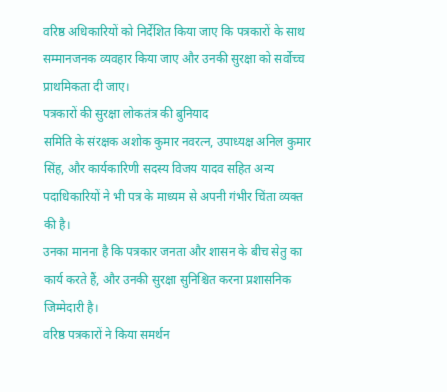वरिष्ठ अधिकारियों को निर्देशित किया जाए कि पत्रकारों के साथ सम्मानजनक व्यवहार किया जाए और उनकी सुरक्षा को सर्वोच्च प्राथमिकता दी जाए।
पत्रकारों की सुरक्षा लोकतंत्र की बुनियाद
समिति के संरक्षक अशोक कुमार नवरत्न, उपाध्यक्ष अनिल कुमार सिंह, और कार्यकारिणी सदस्य विजय यादव सहित अन्य पदाधिकारियों ने भी पत्र के माध्यम से अपनी गंभीर चिंता व्यक्त की है।
उनका मानना है कि पत्रकार जनता और शासन के बीच सेतु का कार्य करते हैं, और उनकी सुरक्षा सुनिश्चित करना प्रशासनिक जिम्मेदारी है।
वरिष्ठ पत्रकारों ने किया समर्थन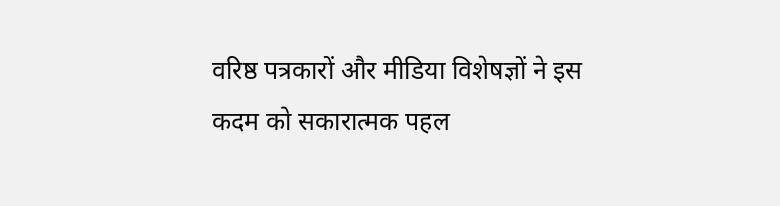वरिष्ठ पत्रकारों और मीडिया विशेषज्ञों ने इस कदम को सकारात्मक पहल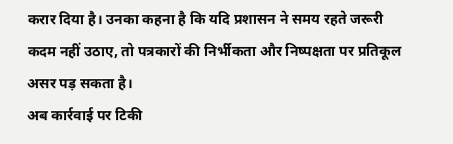करार दिया है। उनका कहना है कि यदि प्रशासन ने समय रहते जरूरी कदम नहीं उठाए, तो पत्रकारों की निर्भीकता और निष्पक्षता पर प्रतिकूल असर पड़ सकता है।
अब कार्रवाई पर टिकी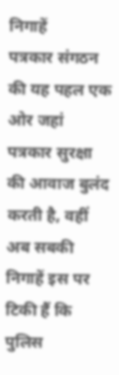निगाहें
पत्रकार संगठन की यह पहल एक ओर जहां पत्रकार सुरक्षा की आवाज बुलंद करती है, वहीं अब सबकी निगाहें इस पर टिकी हैं कि पुलिस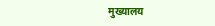मुख्यालय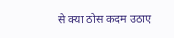से क्या ठोस कदम उठाए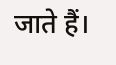जाते हैं।